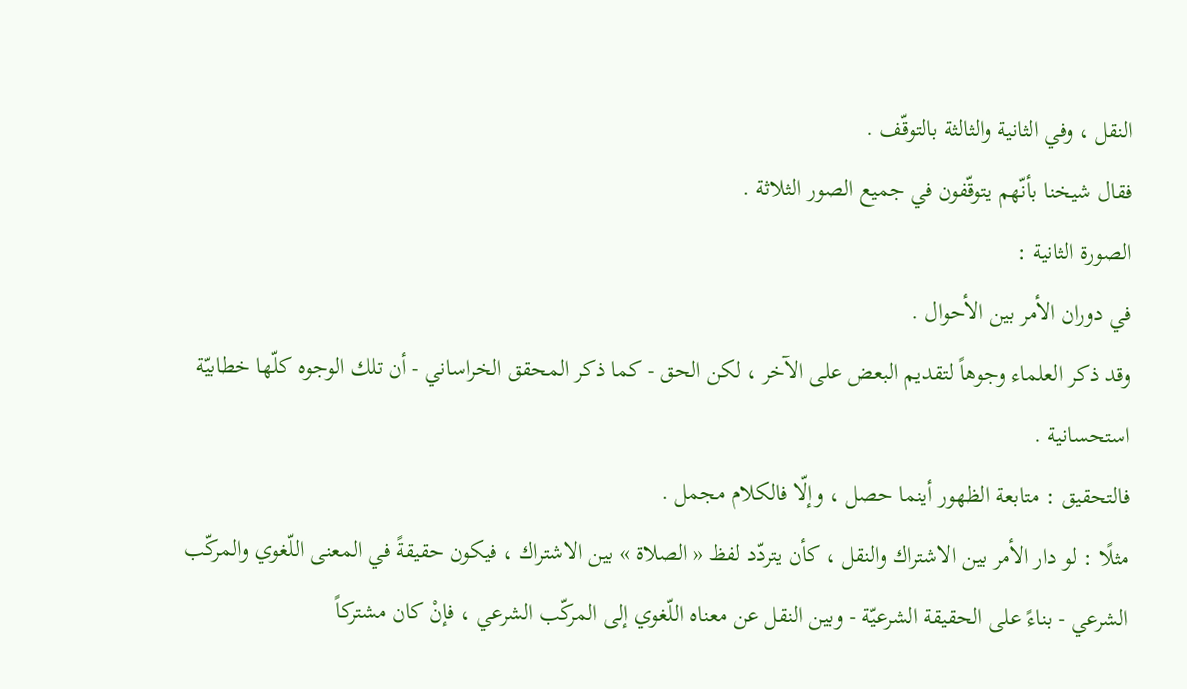النقل ، وفي الثانية والثالثة بالتوقّف .
فقال شيخنا بأنّهم يتوقّفون في جميع الصور الثلاثة .
الصورة الثانية :
في دوران الأمر بين الأحوال .
وقد ذكر العلماء وجوهاً لتقديم البعض على الآخر ، لكن الحق - كما ذكر المحقق الخراساني - أن تلك الوجوه كلّها خطابيّة استحسانية .
فالتحقيق : متابعة الظهور أينما حصل ، وإلّا فالكلام مجمل .
مثلًا : لو دار الأمر بين الاشتراك والنقل ، كأن يتردّد لفظ « الصلاة » بين الاشتراك ، فيكون حقيقةً في المعنى اللّغوي والمركّب الشرعي - بناءً على الحقيقة الشرعيّة - وبين النقل عن معناه اللّغوي إلى المركّب الشرعي ، فإنْ كان مشتركاً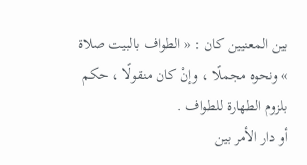بين المعنيين كان : « الطواف بالبيت صلاة » ونحوه مجملًا ، وإنْ كان منقولًا ، حكم بلزوم الطهارة للطواف .
أو دار الأمر بين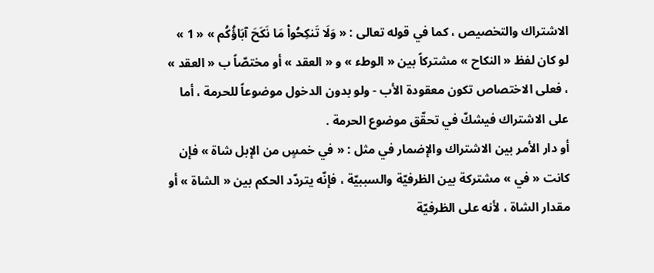الاشتراك والتخصيص ، كما في قوله تعالى : « وَلَا تَنكِحُواْ مَا نَكَحَ آبَاؤُكُم » « 1 » لو كان لفظ « النكاح » مشتركاً بين « الوطء » و « العقد » أو مختصّاً ب « العقد » ، فعلى الاختصاص تكون معقودة الأب - ولو بدون الدخول موضوعاً للحرمة ، أما على الاشتراك فيشكّ في تحقّق موضوع الحرمة .
أو دار الأمر بين الاشتراك والإضمار في مثل : « في خمسٍ من الإبل شاة » فإن كانت « في » مشتركة بين الظرفيّة والسببيّة ، فإنّه يتردّد الحكم بين « الشاة » أو مقدار الشاة ، لأنه على الظرفيّة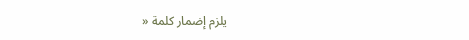يلزم إضمار كلمة «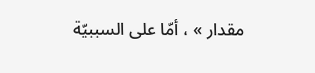مقدار » ، أمّا على السببيّة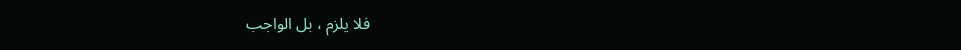فلا يلزم ، بل الواجب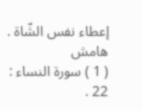إعطاء نفس الشّاة .
هامش
( 1 ) سورة النساء : 22 .